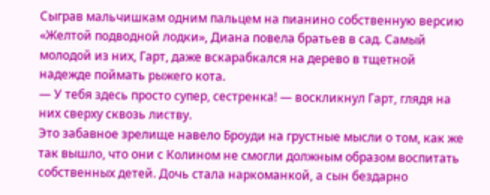Сыграв мальчишкам одним пальцем на пианино собственную версию «Желтой подводной лодки», Диана повела братьев в сад. Самый молодой из них, Гарт, даже вскарабкался на дерево в тщетной надежде поймать рыжего кота.
— У тебя здесь просто супер, сестренка! — воскликнул Гарт, глядя на них сверху сквозь листву.
Это забавное зрелище навело Броуди на грустные мысли о том, как же так вышло, что они с Колином не смогли должным образом воспитать собственных детей. Дочь стала наркоманкой, а сын бездарно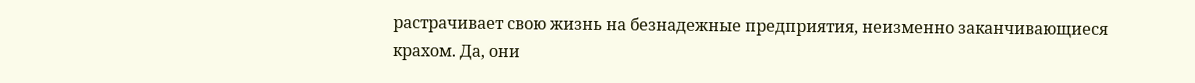растрачивает свою жизнь на безнадежные предприятия, неизменно заканчивающиеся крахом. Да, они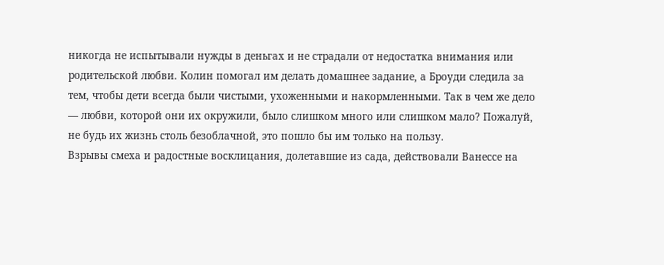никогда не испытывали нужды в деньгах и не страдали от недостатка внимания или родительской любви. Колин помогал им делать домашнее задание, а Броуди следила за тем, чтобы дети всегда были чистыми, ухоженными и накормленными. Так в чем же дело — любви, которой они их окружили, было слишком много или слишком мало? Пожалуй, не будь их жизнь столь безоблачной, это пошло бы им только на пользу.
Взрывы смеха и радостные восклицания, долетавшие из сада, действовали Ванессе на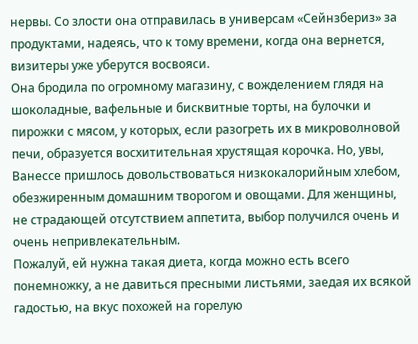нервы. Со злости она отправилась в универсам «Сейнзбериз» за продуктами, надеясь, что к тому времени, когда она вернется, визитеры уже уберутся восвояси.
Она бродила по огромному магазину, с вожделением глядя на шоколадные, вафельные и бисквитные торты, на булочки и пирожки с мясом, у которых, если разогреть их в микроволновой печи, образуется восхитительная хрустящая корочка. Но, увы, Ванессе пришлось довольствоваться низкокалорийным хлебом, обезжиренным домашним творогом и овощами. Для женщины, не страдающей отсутствием аппетита, выбор получился очень и очень непривлекательным.
Пожалуй, ей нужна такая диета, когда можно есть всего понемножку, а не давиться пресными листьями, заедая их всякой гадостью, на вкус похожей на горелую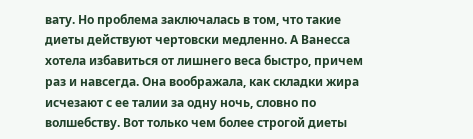вату. Но проблема заключалась в том, что такие диеты действуют чертовски медленно. А Ванесса хотела избавиться от лишнего веса быстро, причем раз и навсегда. Она воображала, как складки жира исчезают с ее талии за одну ночь, словно по волшебству. Вот только чем более строгой диеты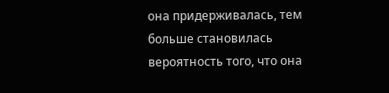она придерживалась, тем больше становилась вероятность того, что она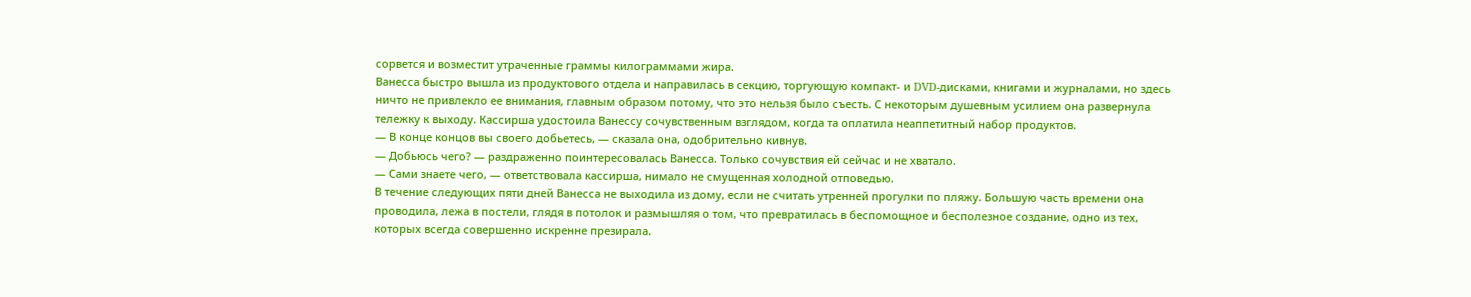сорвется и возместит утраченные граммы килограммами жира.
Ванесса быстро вышла из продуктового отдела и направилась в секцию, торгующую компакт- и DVD-дисками, книгами и журналами, но здесь ничто не привлекло ее внимания, главным образом потому, что это нельзя было съесть. С некоторым душевным усилием она развернула тележку к выходу. Кассирша удостоила Ванессу сочувственным взглядом, когда та оплатила неаппетитный набор продуктов.
— В конце концов вы своего добьетесь, — сказала она, одобрительно кивнув.
— Добьюсь чего? — раздраженно поинтересовалась Ванесса. Только сочувствия ей сейчас и не хватало.
— Сами знаете чего, — ответствовала кассирша, нимало не смущенная холодной отповедью.
В течение следующих пяти дней Ванесса не выходила из дому, если не считать утренней прогулки по пляжу. Большую часть времени она проводила, лежа в постели, глядя в потолок и размышляя о том, что превратилась в беспомощное и бесполезное создание, одно из тех, которых всегда совершенно искренне презирала.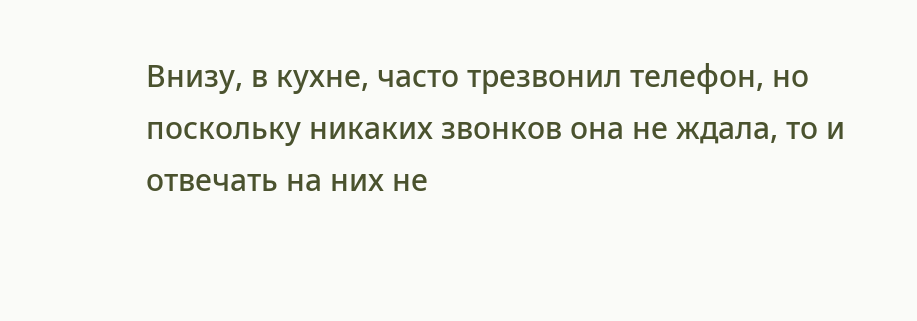Внизу, в кухне, часто трезвонил телефон, но поскольку никаких звонков она не ждала, то и отвечать на них не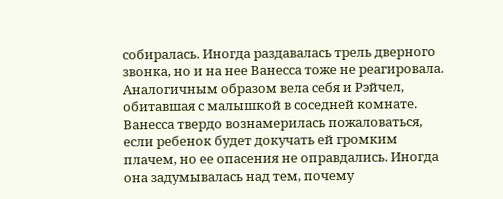собиралась. Иногда раздавалась трель дверного звонка, но и на нее Ванесса тоже не реагировала.
Аналогичным образом вела себя и Рэйчел, обитавшая с малышкой в соседней комнате. Ванесса твердо вознамерилась пожаловаться, если ребенок будет докучать ей громким плачем, но ее опасения не оправдались. Иногда она задумывалась над тем, почему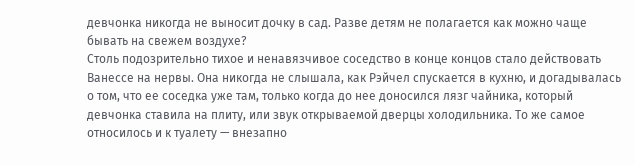девчонка никогда не выносит дочку в сад. Разве детям не полагается как можно чаще бывать на свежем воздухе?
Столь подозрительно тихое и ненавязчивое соседство в конце концов стало действовать Ванессе на нервы. Она никогда не слышала, как Рэйчел спускается в кухню, и догадывалась о том, что ее соседка уже там, только когда до нее доносился лязг чайника, который девчонка ставила на плиту, или звук открываемой дверцы холодильника. То же самое относилось и к туалету — внезапно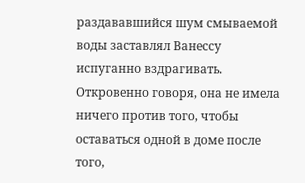раздававшийся шум смываемой воды заставлял Ванессу испуганно вздрагивать.
Откровенно говоря, она не имела ничего против того, чтобы оставаться одной в доме после того,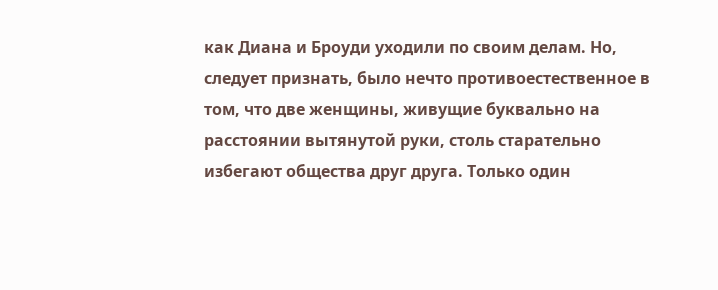как Диана и Броуди уходили по своим делам. Но, следует признать, было нечто противоестественное в том, что две женщины, живущие буквально на расстоянии вытянутой руки, столь старательно избегают общества друг друга. Только один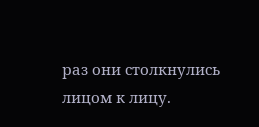раз они столкнулись лицом к лицу.